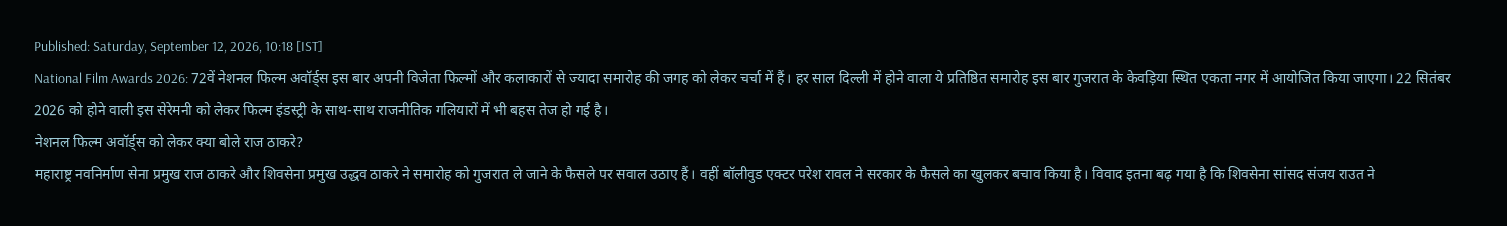Published: Saturday, September 12, 2026, 10:18 [IST]
National Film Awards 2026: 72वें नेशनल फिल्म अवॉर्ड्स इस बार अपनी विजेता फिल्मों और कलाकारों से ज्यादा समारोह की जगह को लेकर चर्चा में हैं। हर साल दिल्ली में होने वाला ये प्रतिष्ठित समारोह इस बार गुजरात के केवड़िया स्थित एकता नगर में आयोजित किया जाएगा। 22 सितंबर 2026 को होने वाली इस सेरेमनी को लेकर फिल्म इंडस्ट्री के साथ-साथ राजनीतिक गलियारों में भी बहस तेज हो गई है।
नेशनल फिल्म अवॉर्ड्स को लेकर क्या बोले राज ठाकरे?
महाराष्ट्र नवनिर्माण सेना प्रमुख राज ठाकरे और शिवसेना प्रमुख उद्धव ठाकरे ने समारोह को गुजरात ले जाने के फैसले पर सवाल उठाए हैं। वहीं बॉलीवुड एक्टर परेश रावल ने सरकार के फैसले का खुलकर बचाव किया है। विवाद इतना बढ़ गया है कि शिवसेना सांसद संजय राउत ने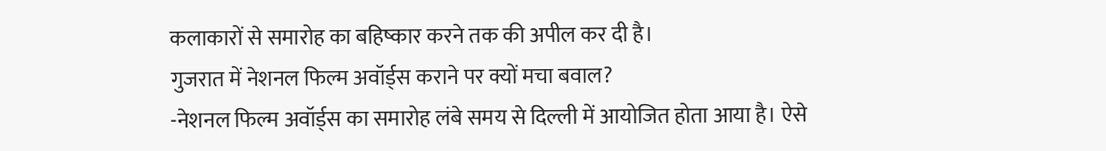कलाकारों से समारोह का बहिष्कार करने तक की अपील कर दी है।
गुजरात में नेशनल फिल्म अवॉर्ड्स कराने पर क्यों मचा बवाल?
-नेशनल फिल्म अवॉर्ड्स का समारोह लंबे समय से दिल्ली में आयोजित होता आया है। ऐसे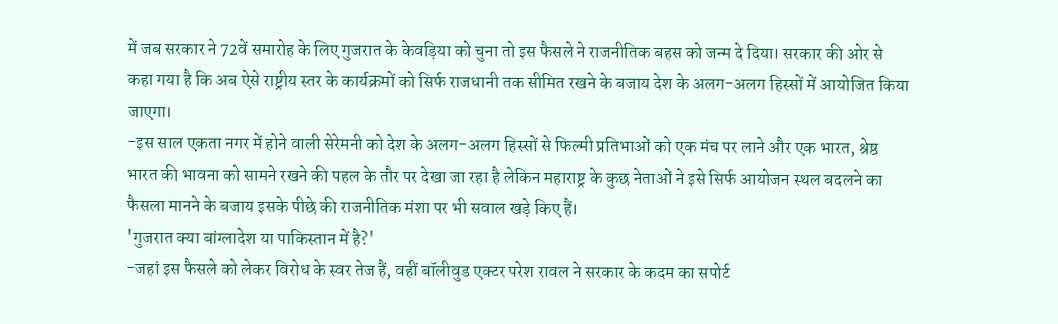में जब सरकार ने 72वें समारोह के लिए गुजरात के केवड़िया को चुना तो इस फैसले ने राजनीतिक बहस को जन्म दे दिया। सरकार की ओर से कहा गया है कि अब ऐसे राष्ट्रीय स्तर के कार्यक्रमों को सिर्फ राजधानी तक सीमित रखने के बजाय देश के अलग-अलग हिस्सों में आयोजित किया जाएगा।
-इस साल एकता नगर में होने वाली सेरेमनी को देश के अलग-अलग हिस्सों से फिल्मी प्रतिभाओं को एक मंच पर लाने और एक भारत, श्रेष्ठ भारत की भावना को सामने रखने की पहल के तौर पर देखा जा रहा है लेकिन महाराष्ट्र के कुछ नेताओं ने इसे सिर्फ आयोजन स्थल बदलने का फैसला मानने के बजाय इसके पीछे की राजनीतिक मंशा पर भी सवाल खड़े किए हैं।
'गुजरात क्या बांग्लादेश या पाकिस्तान में है?'
-जहां इस फैसले को लेकर विरोध के स्वर तेज हैं, वहीं बॉलीवुड एक्टर परेश रावल ने सरकार के कदम का सपोर्ट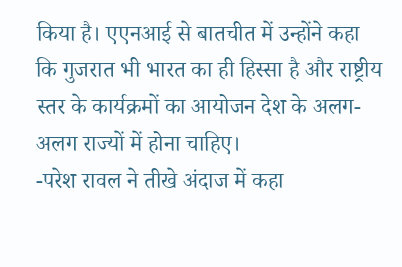किया है। एएनआई से बातचीत में उन्होंने कहा कि गुजरात भी भारत का ही हिस्सा है और राष्ट्रीय स्तर के कार्यक्रमों का आयोजन देश के अलग-अलग राज्यों में होना चाहिए।
-परेश रावल ने तीखे अंदाज में कहा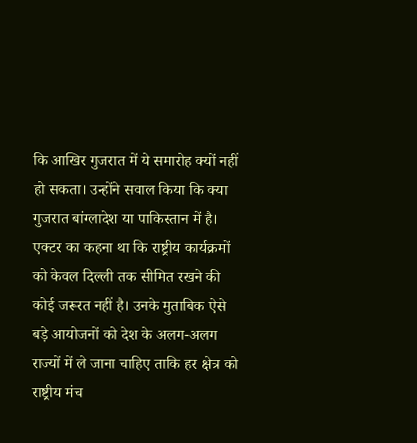कि आखिर गुजरात में ये समारोह क्यों नहीं हो सकता। उन्होंने सवाल किया कि क्या गुजरात बांग्लादेश या पाकिस्तान में है। एक्टर का कहना था कि राष्ट्रीय कार्यक्रमों को केवल दिल्ली तक सीमित रखने की कोई जरूरत नहीं है। उनके मुताबिक ऐसे बड़े आयोजनों को देश के अलग-अलग राज्यों में ले जाना चाहिए ताकि हर क्षेत्र को राष्ट्रीय मंच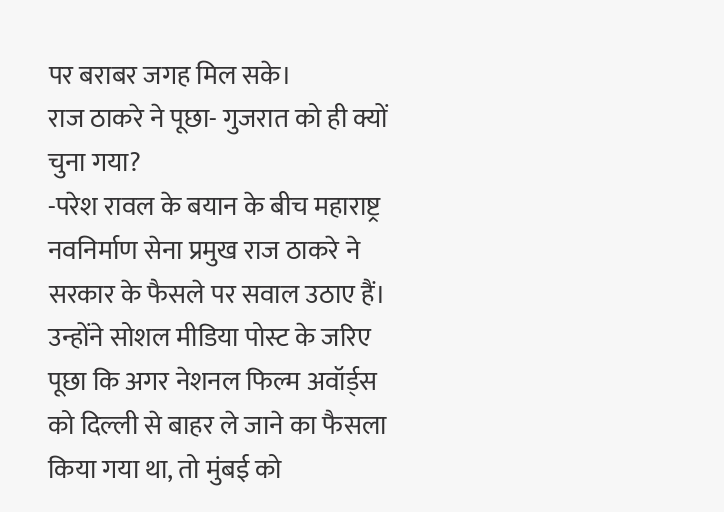पर बराबर जगह मिल सके।
राज ठाकरे ने पूछा- गुजरात को ही क्यों चुना गया?
-परेश रावल के बयान के बीच महाराष्ट्र नवनिर्माण सेना प्रमुख राज ठाकरे ने सरकार के फैसले पर सवाल उठाए हैं। उन्होंने सोशल मीडिया पोस्ट के जरिए पूछा कि अगर नेशनल फिल्म अवॉर्ड्स को दिल्ली से बाहर ले जाने का फैसला किया गया था, तो मुंबई को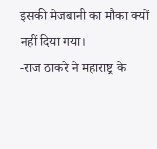इसकी मेजबानी का मौका क्यों नहीं दिया गया।
-राज ठाकरे ने महाराष्ट्र के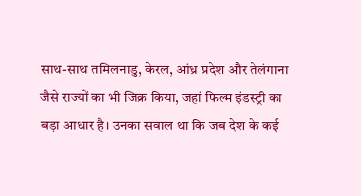साथ-साथ तमिलनाडु, केरल, आंध्र प्रदेश और तेलंगाना जैसे राज्यों का भी जिक्र किया, जहां फिल्म इंडस्ट्री का बड़ा आधार है। उनका सवाल था कि जब देश के कई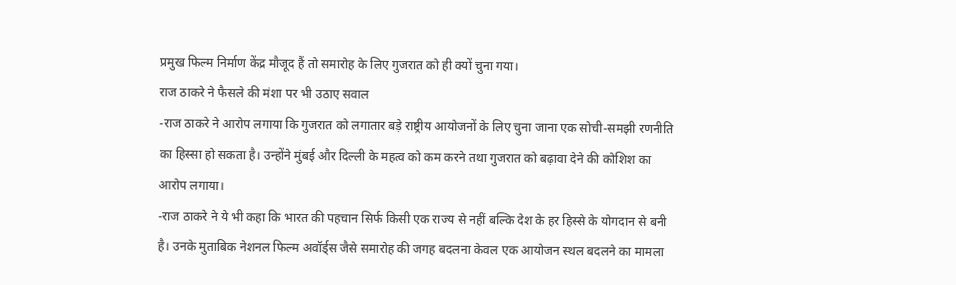प्रमुख फिल्म निर्माण केंद्र मौजूद हैं तो समारोह के लिए गुजरात को ही क्यों चुना गया।
राज ठाकरे ने फैसले की मंशा पर भी उठाए सवाल
-राज ठाकरे ने आरोप लगाया कि गुजरात को लगातार बड़े राष्ट्रीय आयोजनों के लिए चुना जाना एक सोची-समझी रणनीति का हिस्सा हो सकता है। उन्होंने मुंबई और दिल्ली के महत्व को कम करने तथा गुजरात को बढ़ावा देने की कोशिश का आरोप लगाया।
-राज ठाकरे ने ये भी कहा कि भारत की पहचान सिर्फ किसी एक राज्य से नहीं बल्कि देश के हर हिस्से के योगदान से बनी है। उनके मुताबिक नेशनल फिल्म अवॉर्ड्स जैसे समारोह की जगह बदलना केवल एक आयोजन स्थल बदलने का मामला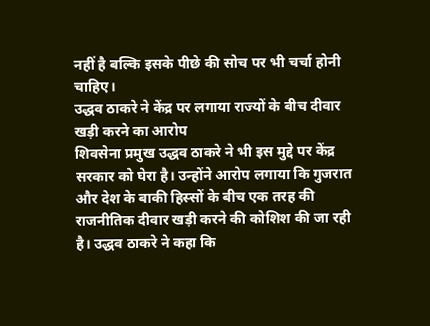नहीं है बल्कि इसके पीछे की सोच पर भी चर्चा होनी चाहिए।
उद्धव ठाकरे ने केंद्र पर लगाया राज्यों के बीच दीवार खड़ी करने का आरोप
शिवसेना प्रमुख उद्धव ठाकरे ने भी इस मुद्दे पर केंद्र सरकार को घेरा है। उन्होंने आरोप लगाया कि गुजरात और देश के बाकी हिस्सों के बीच एक तरह की राजनीतिक दीवार खड़ी करने की कोशिश की जा रही है। उद्धव ठाकरे ने कहा कि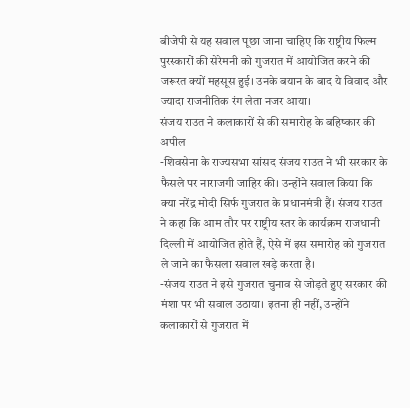बीजेपी से यह सवाल पूछा जाना चाहिए कि राष्ट्रीय फिल्म पुरस्कारों की सेरेमनी को गुजरात में आयोजित करने की जरूरत क्यों महसूस हुई। उनके बयान के बाद ये विवाद और ज्यादा राजनीतिक रंग लेता नजर आया।
संजय राउत ने कलाकारों से की समारोह के बहिष्कार की अपील
-शिवसेना के राज्यसभा सांसद संजय राउत ने भी सरकार के फैसले पर नाराजगी जाहिर की। उन्होंने सवाल किया कि क्या नरेंद्र मोदी सिर्फ गुजरात के प्रधानमंत्री हैं। संजय राउत ने कहा कि आम तौर पर राष्ट्रीय स्तर के कार्यक्रम राजधानी दिल्ली में आयोजित होते हैं, ऐसे में इस समारोह को गुजरात ले जाने का फैसला सवाल खड़े करता है।
-संजय राउत ने इसे गुजरात चुनाव से जोड़ते हुए सरकार की मंशा पर भी सवाल उठाया। इतना ही नहीं, उन्होंने कलाकारों से गुजरात में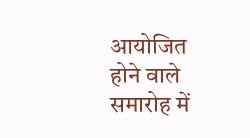आयोजित होने वाले समारोह में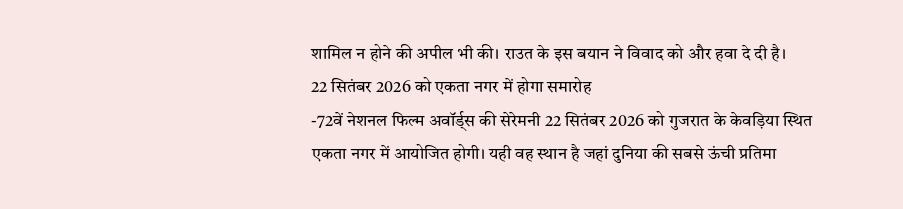शामिल न होने की अपील भी की। राउत के इस बयान ने विवाद को और हवा दे दी है।
22 सितंबर 2026 को एकता नगर में होगा समारोह
-72वें नेशनल फिल्म अवॉर्ड्स की सेरेमनी 22 सितंबर 2026 को गुजरात के केवड़िया स्थित एकता नगर में आयोजित होगी। यही वह स्थान है जहां दुनिया की सबसे ऊंची प्रतिमा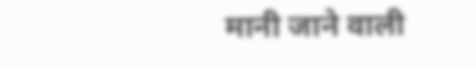मानी जाने वाली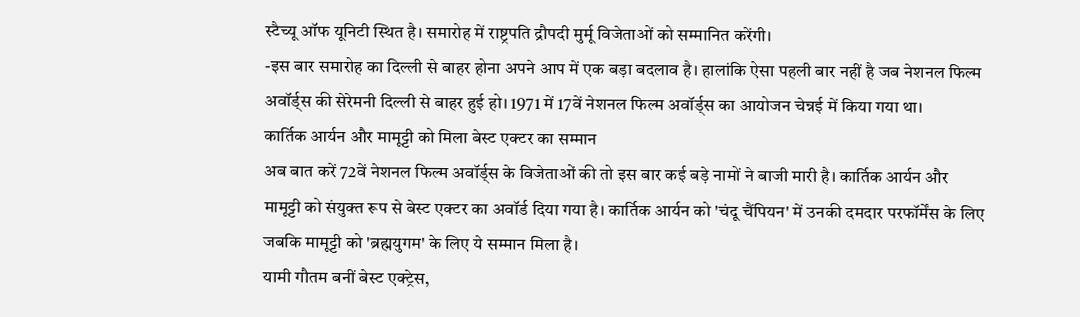स्टैच्यू ऑफ यूनिटी स्थित है। समारोह में राष्ट्रपति द्रौपदी मुर्मू विजेताओं को सम्मानित करेंगी।
-इस बार समारोह का दिल्ली से बाहर होना अपने आप में एक बड़ा बदलाव है। हालांकि ऐसा पहली बार नहीं है जब नेशनल फिल्म अवॉर्ड्स की सेरेमनी दिल्ली से बाहर हुई हो। 1971 में 17वें नेशनल फिल्म अवॉर्ड्स का आयोजन चेन्नई में किया गया था।
कार्तिक आर्यन और मामूट्टी को मिला बेस्ट एक्टर का सम्मान
अब बात करें 72वें नेशनल फिल्म अवॉर्ड्स के विजेताओं की तो इस बार कई बड़े नामों ने बाजी मारी है। कार्तिक आर्यन और मामूट्टी को संयुक्त रूप से बेस्ट एक्टर का अवॉर्ड दिया गया है। कार्तिक आर्यन को 'चंदू चैंपियन' में उनकी दमदार परफॉर्मेंस के लिए जबकि मामूट्टी को 'ब्रह्मयुगम' के लिए ये सम्मान मिला है।
यामी गौतम बनीं बेस्ट एक्ट्रेस,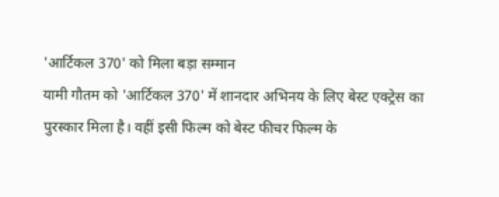'आर्टिकल 370' को मिला बड़ा सम्मान
यामी गौतम को 'आर्टिकल 370' में शानदार अभिनय के लिए बेस्ट एक्ट्रेस का पुरस्कार मिला है। वहीं इसी फिल्म को बेस्ट फीचर फिल्म के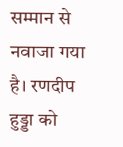सम्मान से नवाजा गया है। रणदीप हुड्डा को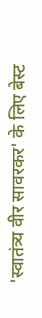'स्वातंत्र्य वीर सावरकर' के लिए बेस्ट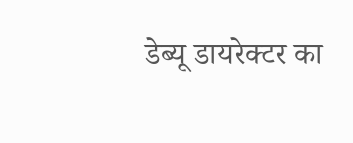डेब्यू डायरेक्टर का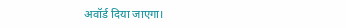अवॉर्ड दिया जाएगा।